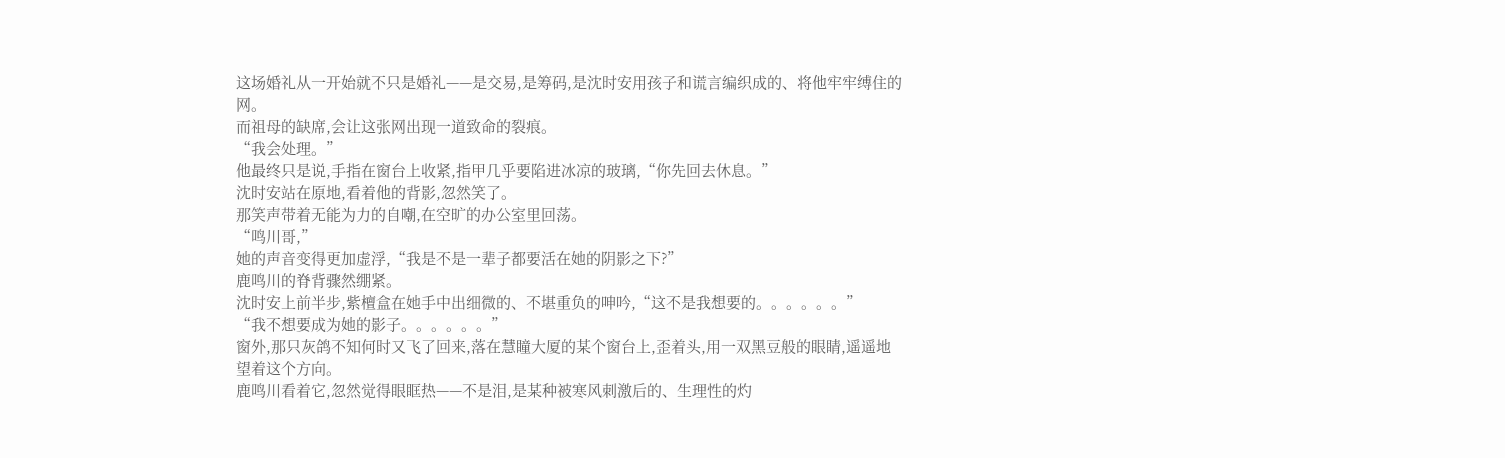这场婚礼从一开始就不只是婚礼——是交易,是筹码,是沈时安用孩子和谎言编织成的、将他牢牢缚住的网。
而祖母的缺席,会让这张网出现一道致命的裂痕。
“我会处理。”
他最终只是说,手指在窗台上收紧,指甲几乎要陷进冰凉的玻璃,“你先回去休息。”
沈时安站在原地,看着他的背影,忽然笑了。
那笑声带着无能为力的自嘲,在空旷的办公室里回荡。
“鸣川哥,”
她的声音变得更加虚浮,“我是不是一辈子都要活在她的阴影之下?”
鹿鸣川的脊背骤然绷紧。
沈时安上前半步,紫檀盒在她手中出细微的、不堪重负的呻吟,“这不是我想要的。。。。。。”
“我不想要成为她的影子。。。。。。”
窗外,那只灰鸽不知何时又飞了回来,落在慧瞳大厦的某个窗台上,歪着头,用一双黑豆般的眼睛,遥遥地望着这个方向。
鹿鸣川看着它,忽然觉得眼眶热——不是泪,是某种被寒风刺激后的、生理性的灼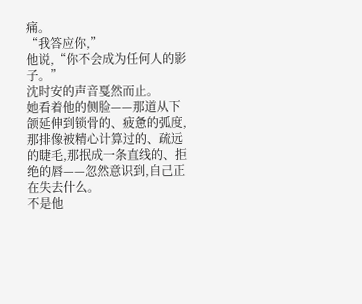痛。
“我答应你,”
他说,“你不会成为任何人的影子。”
沈时安的声音戛然而止。
她看着他的侧脸——那道从下颌延伸到锁骨的、疲惫的弧度,那排像被精心计算过的、疏远的睫毛,那抿成一条直线的、拒绝的唇——忽然意识到,自己正在失去什么。
不是他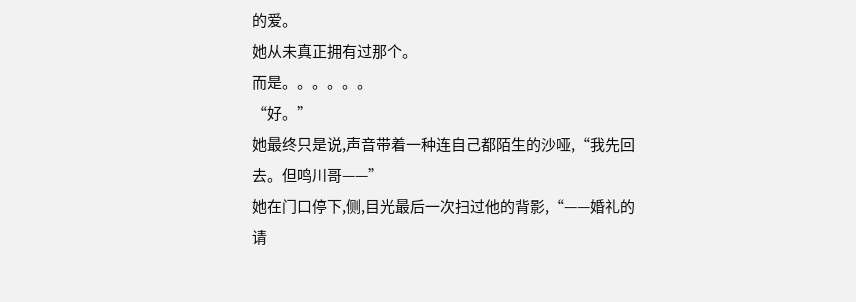的爱。
她从未真正拥有过那个。
而是。。。。。。
“好。”
她最终只是说,声音带着一种连自己都陌生的沙哑,“我先回去。但鸣川哥——”
她在门口停下,侧,目光最后一次扫过他的背影,“——婚礼的请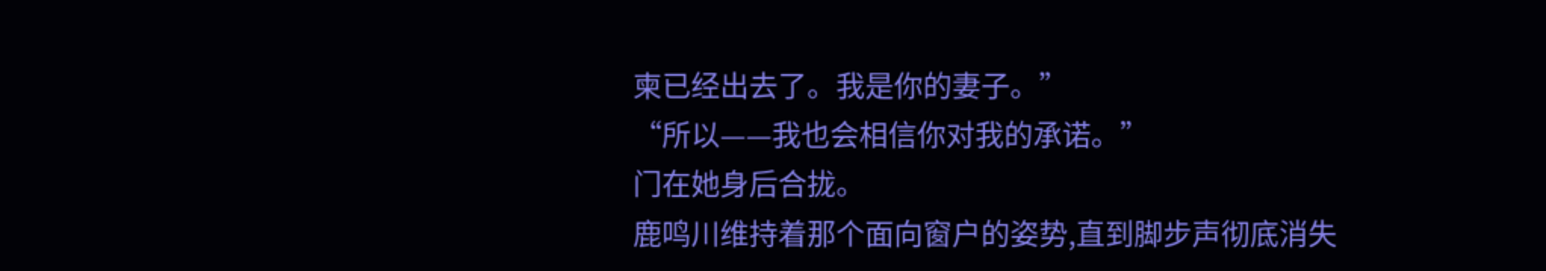柬已经出去了。我是你的妻子。”
“所以——我也会相信你对我的承诺。”
门在她身后合拢。
鹿鸣川维持着那个面向窗户的姿势,直到脚步声彻底消失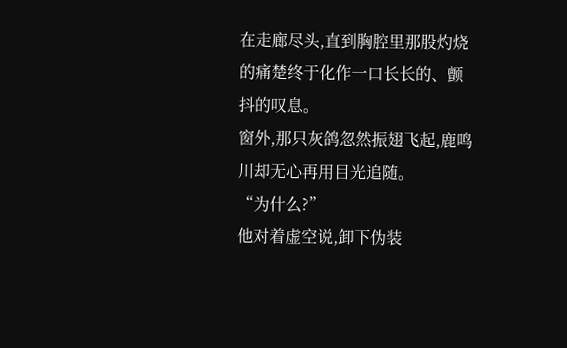在走廊尽头,直到胸腔里那股灼烧的痛楚终于化作一口长长的、颤抖的叹息。
窗外,那只灰鸽忽然振翅飞起,鹿鸣川却无心再用目光追随。
“为什么?”
他对着虚空说,卸下伪装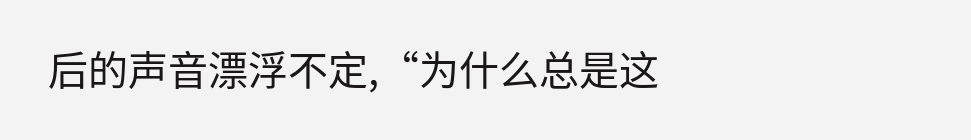后的声音漂浮不定,“为什么总是这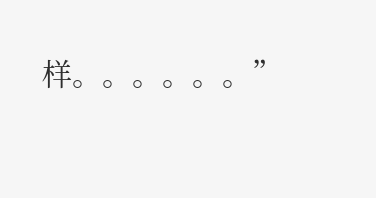样。。。。。。”